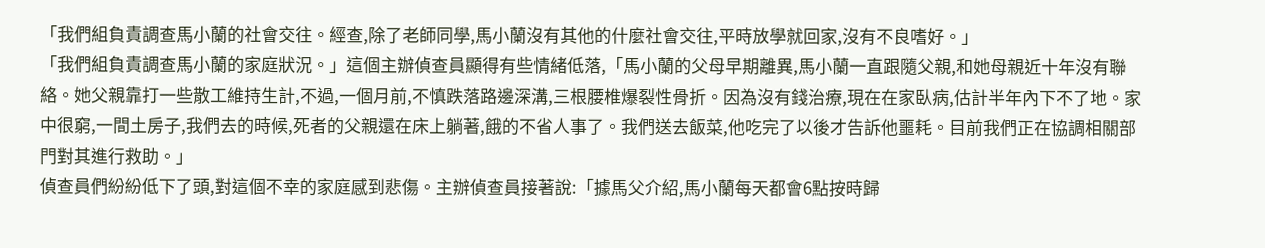「我們組負責調查馬小蘭的社會交往。經查,除了老師同學,馬小蘭沒有其他的什麼社會交往,平時放學就回家,沒有不良嗜好。」
「我們組負責調查馬小蘭的家庭狀況。」這個主辦偵查員顯得有些情緒低落,「馬小蘭的父母早期離異,馬小蘭一直跟隨父親,和她母親近十年沒有聯絡。她父親靠打一些散工維持生計,不過,一個月前,不慎跌落路邊深溝,三根腰椎爆裂性骨折。因為沒有錢治療,現在在家臥病,估計半年內下不了地。家中很窮,一間土房子,我們去的時候,死者的父親還在床上躺著,餓的不省人事了。我們送去飯菜,他吃完了以後才告訴他噩耗。目前我們正在協調相關部門對其進行救助。」
偵查員們紛紛低下了頭,對這個不幸的家庭感到悲傷。主辦偵查員接著說:「據馬父介紹,馬小蘭每天都會6點按時歸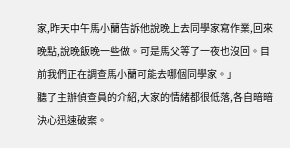家,昨天中午馬小蘭告訴他說晚上去同學家寫作業,回來晚點,說晚飯晚一些做。可是馬父等了一夜也沒回。目前我們正在調查馬小蘭可能去哪個同學家。」
聽了主辦偵查員的介紹,大家的情緒都很低落,各自暗暗決心迅速破案。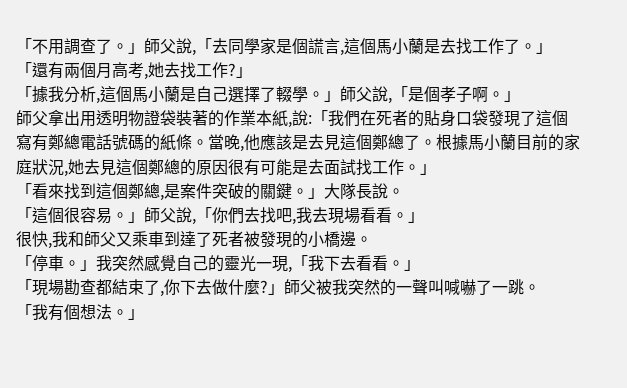「不用調查了。」師父說,「去同學家是個謊言,這個馬小蘭是去找工作了。」
「還有兩個月高考,她去找工作?」
「據我分析,這個馬小蘭是自己選擇了輟學。」師父說,「是個孝子啊。」
師父拿出用透明物證袋裝著的作業本紙,說:「我們在死者的貼身口袋發現了這個寫有鄭總電話號碼的紙條。當晚,他應該是去見這個鄭總了。根據馬小蘭目前的家庭狀況,她去見這個鄭總的原因很有可能是去面試找工作。」
「看來找到這個鄭總,是案件突破的關鍵。」大隊長說。
「這個很容易。」師父說,「你們去找吧,我去現場看看。」
很快,我和師父又乘車到達了死者被發現的小橋邊。
「停車。」我突然感覺自己的靈光一現,「我下去看看。」
「現場勘查都結束了,你下去做什麼?」師父被我突然的一聲叫喊嚇了一跳。
「我有個想法。」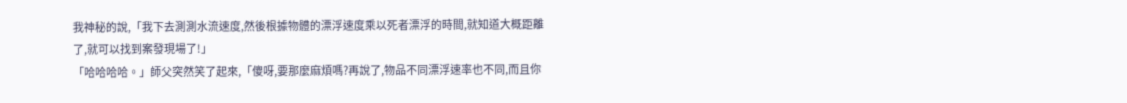我神秘的說,「我下去測測水流速度,然後根據物體的漂浮速度乘以死者漂浮的時間,就知道大概距離了,就可以找到案發現場了!」
「哈哈哈哈。」師父突然笑了起來,「傻呀,要那麼麻煩嗎?再說了,物品不同漂浮速率也不同,而且你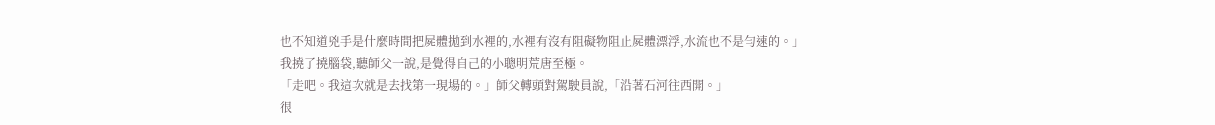也不知道兇手是什麼時間把屍體拋到水裡的,水裡有沒有阻礙物阻止屍體漂浮,水流也不是勻速的。」
我撓了撓腦袋,聽師父一說,是覺得自己的小聰明荒唐至極。
「走吧。我這次就是去找第一現場的。」師父轉頭對駕駛員說,「沿著石河往西開。」
很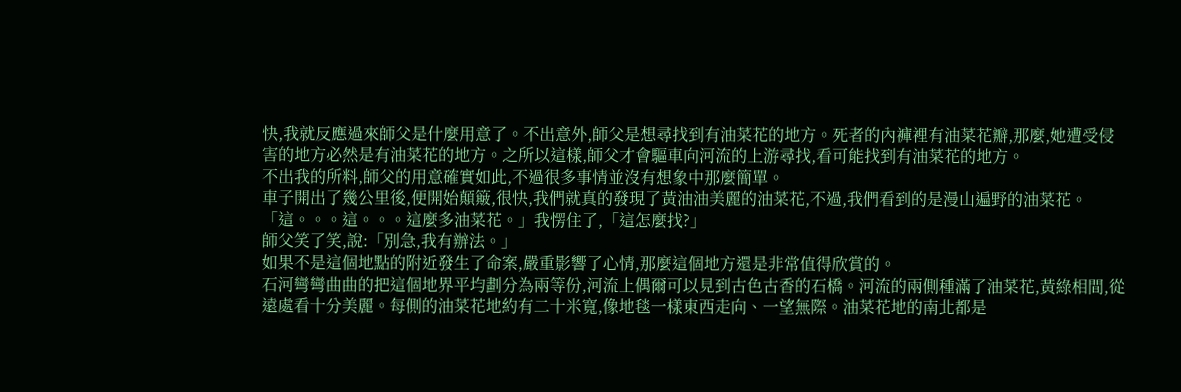快,我就反應過來師父是什麼用意了。不出意外,師父是想尋找到有油菜花的地方。死者的內褲裡有油菜花瓣,那麼,她遭受侵害的地方必然是有油菜花的地方。之所以這樣,師父才會驅車向河流的上游尋找,看可能找到有油菜花的地方。
不出我的所料,師父的用意確實如此,不過很多事情並沒有想象中那麼簡單。
車子開出了幾公里後,便開始顛簸,很快,我們就真的發現了黃油油美麗的油菜花,不過,我們看到的是漫山遍野的油菜花。
「這。。。這。。。這麼多油菜花。」我愣住了,「這怎麼找?」
師父笑了笑,說:「別急,我有辦法。」
如果不是這個地點的附近發生了命案,嚴重影響了心情,那麼這個地方還是非常值得欣賞的。
石河彎彎曲曲的把這個地界平均劃分為兩等份,河流上偶爾可以見到古色古香的石橋。河流的兩側種滿了油菜花,黃綠相間,從遠處看十分美麗。每側的油菜花地約有二十米寬,像地毯一樣東西走向、一望無際。油菜花地的南北都是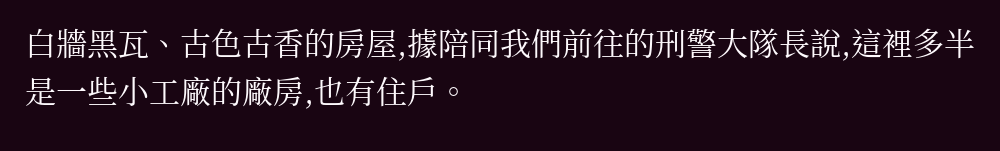白牆黑瓦、古色古香的房屋,據陪同我們前往的刑警大隊長說,這裡多半是一些小工廠的廠房,也有住戶。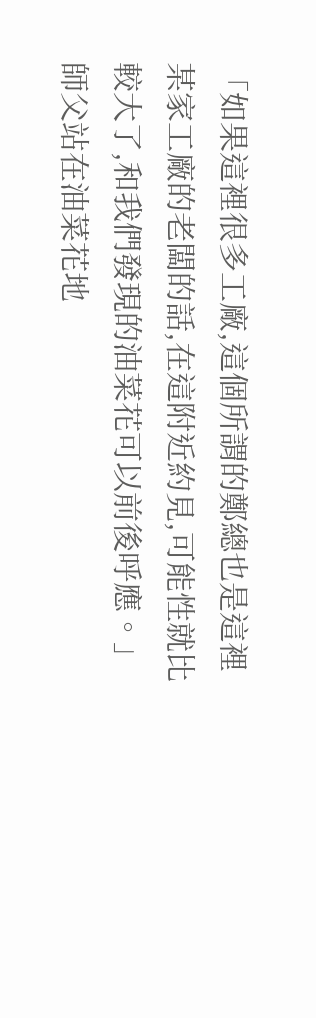「如果這裡很多工廠,這個所謂的鄭總也是這裡某家工廠的老闆的話,在這附近約見,可能性就比較大了,和我們發現的油菜花可以前後呼應。」師父站在油菜花地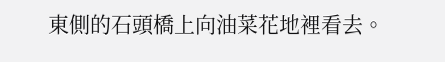東側的石頭橋上向油菜花地裡看去。